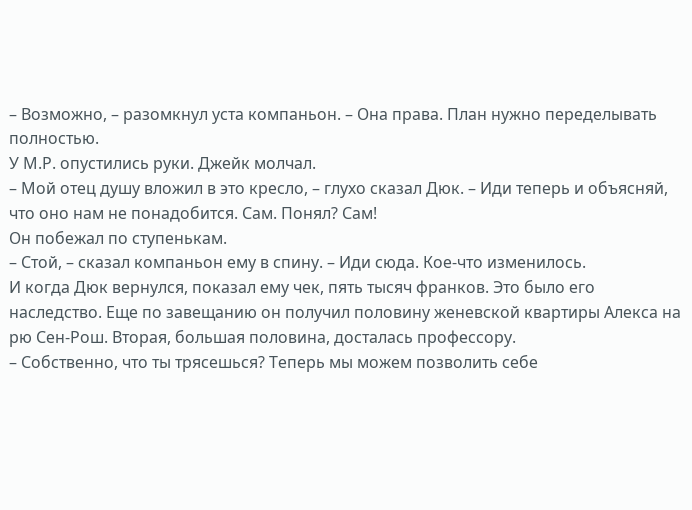– Возможно, – разомкнул уста компаньон. – Она права. План нужно переделывать полностью.
У М.Р. опустились руки. Джейк молчал.
– Мой отец душу вложил в это кресло, – глухо сказал Дюк. – Иди теперь и объясняй, что оно нам не понадобится. Сам. Понял? Сам!
Он побежал по ступенькам.
– Стой, – сказал компаньон ему в спину. – Иди сюда. Кое-что изменилось.
И когда Дюк вернулся, показал ему чек, пять тысяч франков. Это было его наследство. Еще по завещанию он получил половину женевской квартиры Алекса на рю Сен-Рош. Вторая, большая половина, досталась профессору.
– Собственно, что ты трясешься? Теперь мы можем позволить себе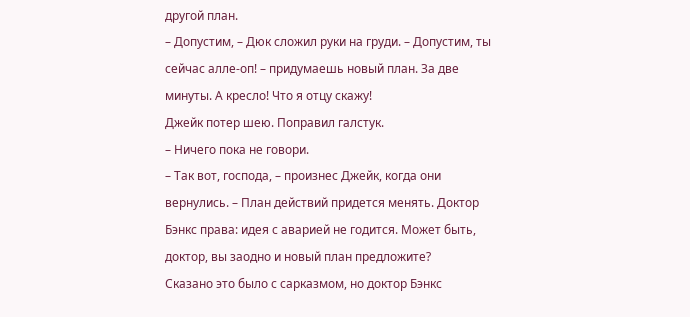другой план.
– Допустим, – Дюк сложил руки на груди. – Допустим, ты сейчас алле-оп! – придумаешь новый план. За две минуты. А кресло! Что я отцу скажу!
Джейк потер шею. Поправил галстук.
– Ничего пока не говори.
– Так вот, господа, – произнес Джейк, когда они вернулись. – План действий придется менять. Доктор Бэнкс права: идея с аварией не годится. Может быть, доктор, вы заодно и новый план предложите?
Сказано это было с сарказмом, но доктор Бэнкс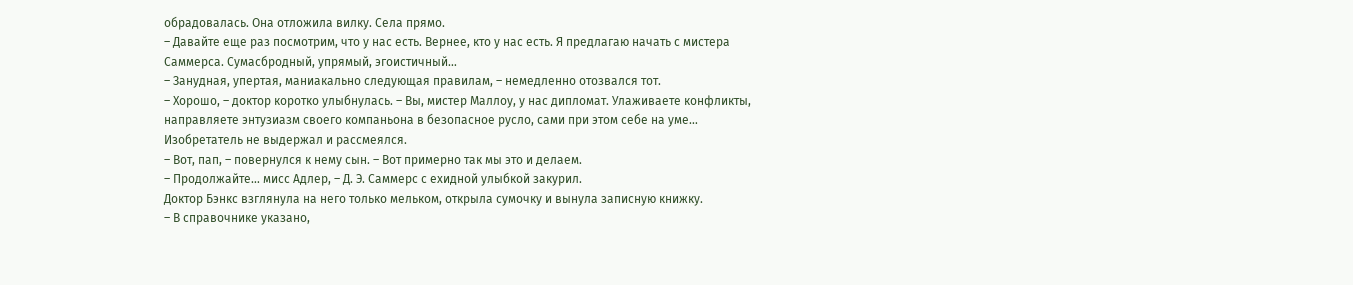обрадовалась. Она отложила вилку. Села прямо.
– Давайте еще раз посмотрим, что у нас есть. Вернее, кто у нас есть. Я предлагаю начать с мистера Саммерса. Сумасбродный, упрямый, эгоистичный…
– Занудная, упертая, маниакально следующая правилам, – немедленно отозвался тот.
– Хорошо, – доктор коротко улыбнулась. – Вы, мистер Маллоу, у нас дипломат. Улаживаете конфликты, направляете энтузиазм своего компаньона в безопасное русло, сами при этом себе на уме…
Изобретатель не выдержал и рассмеялся.
– Вот, пап, – повернулся к нему сын. – Вот примерно так мы это и делаем.
– Продолжайте… мисс Адлер, – Д. Э. Саммерс с ехидной улыбкой закурил.
Доктор Бэнкс взглянула на него только мельком, открыла сумочку и вынула записную книжку.
– В справочнике указано,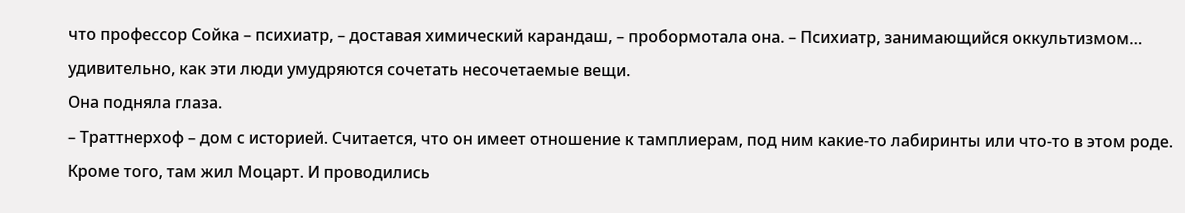что профессор Сойка – психиатр, – доставая химический карандаш, – пробормотала она. – Психиатр, занимающийся оккультизмом… удивительно, как эти люди умудряются сочетать несочетаемые вещи.
Она подняла глаза.
– Траттнерхоф – дом с историей. Считается, что он имеет отношение к тамплиерам, под ним какие-то лабиринты или что-то в этом роде. Кроме того, там жил Моцарт. И проводились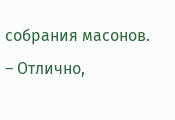собрания масонов.
– Отлично,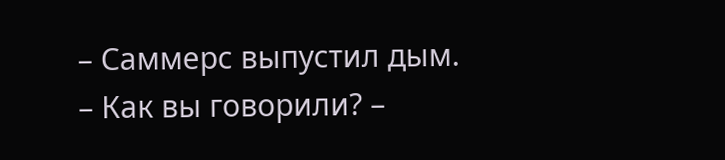– Саммерс выпустил дым.
– Как вы говорили? –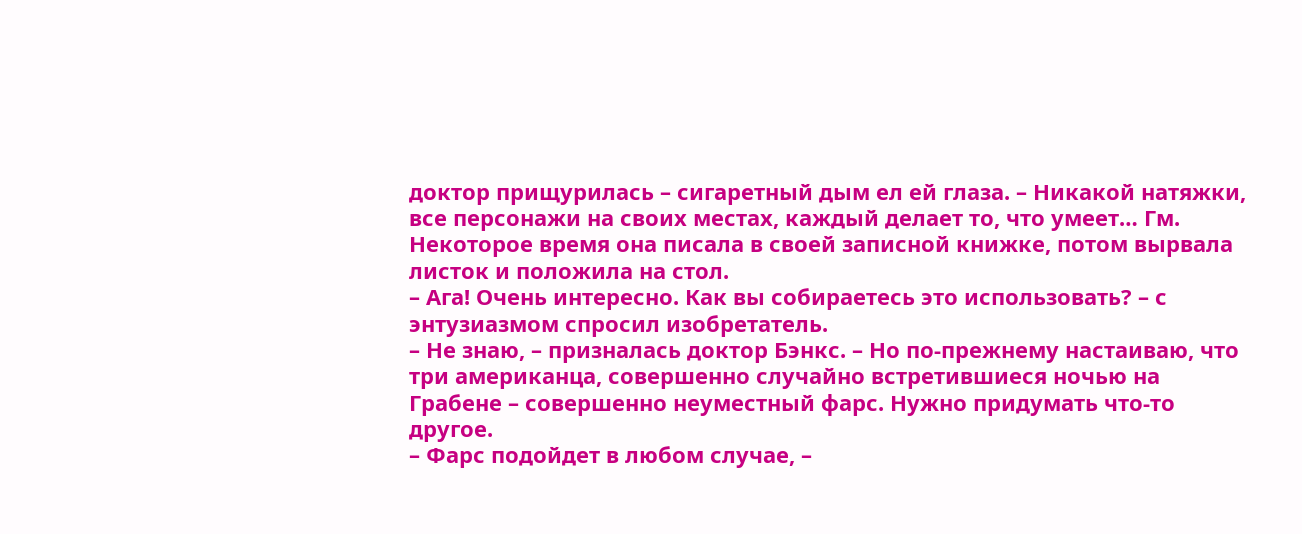доктор прищурилась – сигаретный дым ел ей глаза. – Никакой натяжки, все персонажи на своих местах, каждый делает то, что умеет… Гм.
Некоторое время она писала в своей записной книжке, потом вырвала листок и положила на стол.
– Ага! Очень интересно. Как вы собираетесь это использовать? – с энтузиазмом спросил изобретатель.
– Не знаю, – призналась доктор Бэнкс. – Но по-прежнему настаиваю, что три американца, совершенно случайно встретившиеся ночью на Грабене – совершенно неуместный фарс. Нужно придумать что-то другое.
– Фарс подойдет в любом случае, –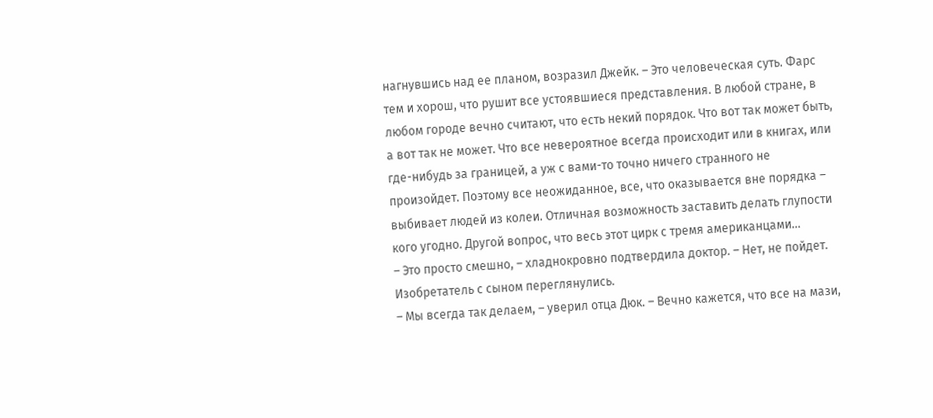нагнувшись над ее планом, возразил Джейк. – Это человеческая суть. Фарс тем и хорош, что рушит все устоявшиеся представления. В любой стране, в любом городе вечно считают, что есть некий порядок. Что вот так может быть, а вот так не может. Что все невероятное всегда происходит или в книгах, или где-нибудь за границей, а уж с вами-то точно ничего странного не произойдет. Поэтому все неожиданное, все, что оказывается вне порядка – выбивает людей из колеи. Отличная возможность заставить делать глупости кого угодно. Другой вопрос, что весь этот цирк с тремя американцами…
– Это просто смешно, – хладнокровно подтвердила доктор. – Нет, не пойдет.
Изобретатель с сыном переглянулись.
– Мы всегда так делаем, – уверил отца Дюк. – Вечно кажется, что все на мази,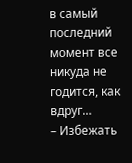в самый последний момент все никуда не годится, как вдруг…
– Избежать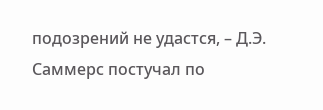подозрений не удастся, – Д.Э. Саммерс постучал по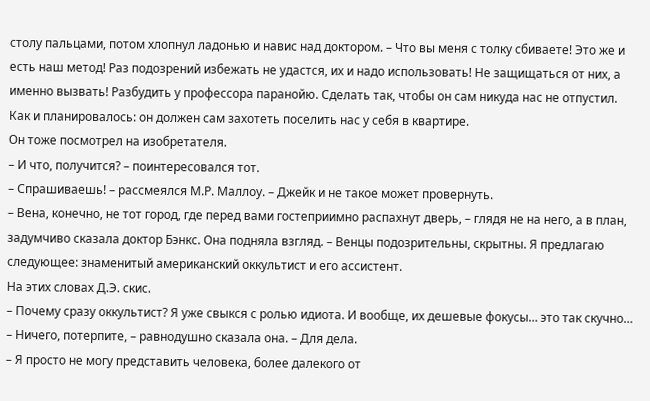столу пальцами, потом хлопнул ладонью и навис над доктором. – Что вы меня с толку сбиваете! Это же и есть наш метод! Раз подозрений избежать не удастся, их и надо использовать! Не защищаться от них, а именно вызвать! Разбудить у профессора паранойю. Сделать так, чтобы он сам никуда нас не отпустил. Как и планировалось: он должен сам захотеть поселить нас у себя в квартире.
Он тоже посмотрел на изобретателя.
– И что, получится? – поинтересовался тот.
– Спрашиваешь! – рассмеялся М.Р. Маллоу. – Джейк и не такое может провернуть.
– Вена, конечно, не тот город, где перед вами гостеприимно распахнут дверь, – глядя не на него, а в план, задумчиво сказала доктор Бэнкс. Она подняла взгляд. – Венцы подозрительны, скрытны. Я предлагаю следующее: знаменитый американский оккультист и его ассистент.
На этих словах Д.Э. скис.
– Почему сразу оккультист? Я уже свыкся с ролью идиота. И вообще, их дешевые фокусы… это так скучно…
– Ничего, потерпите, – равнодушно сказала она. – Для дела.
– Я просто не могу представить человека, более далекого от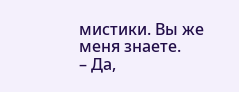мистики. Вы же меня знаете.
– Да,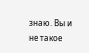знаю. Вы и не такое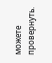можете провернуть.